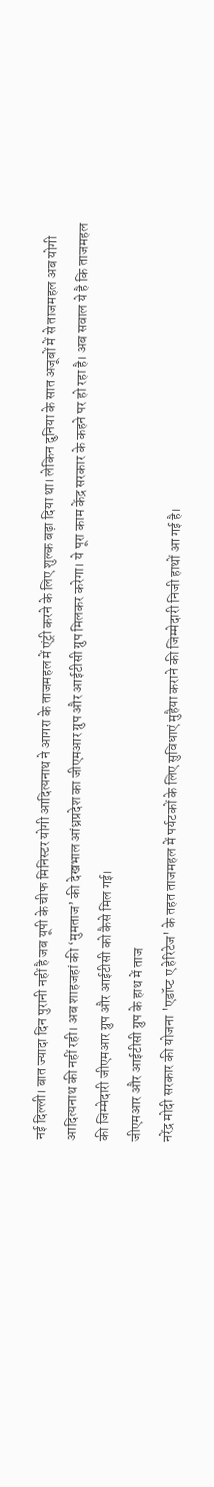नई दिल्ली। बात ज्यादा दिन पुरानी नहीं है जब यूपी के चीफ मिनिस्टर योगी आदित्यनाथ ने आगरा के ताजमहल में एंट्री करने के लिए शुल्क बढ़ा दिया था। लेकिन दुनिया के सात अजूबों में से ताजमहल अब योगी आदित्यनाथ की नहीं रही। अब शाहजहां की ‘मुमताज’ की देखभाल आंध्रप्रदेश का जीएमआर ग्रुप और आईटीसी ग्रुप मिलकर करेगा। ये पूरा काम केंद्र सरकार के कहने पर हो रहा है। अब सवाल ये है कि ताजमहल की जिम्मेदारी जीएमआर ग्रुप और आईटीसी को कैसे मिल गई।
जीएमआर और आईटीसी ग्रुप के हाथ में ताज
नरेंद्र मोदी सरकार की योजना 'एडॉप्ट ए हेरिटेज' के तहत ताजमहल में पर्यटकों के लिए सुविधाएं मुहैया कराने की जिम्मेदारी निजी हाथों आ गई है।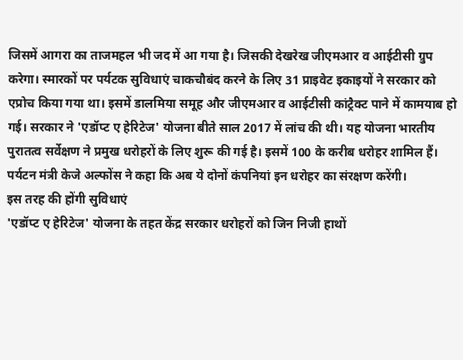जिसमें आगरा का ताजमहल भी जद में आ गया है। जिसकी देखरेख जीएमआर व आईटीसी ग्रुप करेगा। स्मारकों पर पर्यटक सुविधाएं चाकचौबंद करने के लिए 31 प्राइवेट इकाइयों ने सरकार को एप्रोच किया गया था। इसमें डालमिया समूह और जीएमआर व आईटीसी कांट्रैक्ट पाने में कामयाब हो गई। सरकार ने 'एडॉप्ट ए हेरिटेज' योजना बीते साल 2017 में लांच की थी। यह योजना भारतीय पुरातत्व सर्वेक्षण ने प्रमुख धरोहरों के लिए शुरू की गई है। इसमें 100 के करीब धरोहर शामिल हैं। पर्यटन मंत्री केजे अल्फोंस ने कहा कि अब ये दोनों कंपनियां इन धरोहर का संरक्षण करेंगी।
इस तरह की होंगी सुविधाएं
'एडॉप्ट ए हेरिटेज' योजना के तहत केंद्र सरकार धरोहरों को जिन निजी हाथों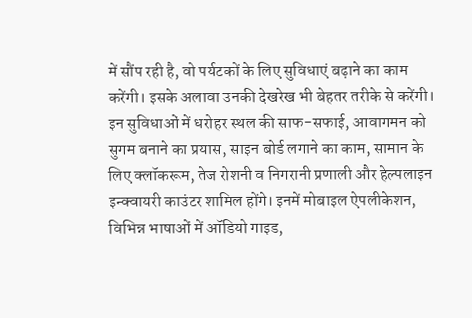में सौंप रही है, वो पर्यटकों के लिए सुविधाएं बढ़ाने का काम करेंगी। इसके अलावा उनकी देखरेख भी बेहतर तरीके से करेंगी। इन सुविधाओं में धरोहर स्थल की साफ-सफाई, आवागमन को सुगम बनाने का प्रयास, साइन बोर्ड लगाने का काम, सामान के लिए क्लॉकरूम, तेज रोशनी व निगरानी प्रणाली और हेल्पलाइन इन्क्वायरी काउंटर शामिल होंगे। इनमें मोबाइल ऐपलीकेशन, विभिन्न भाषाओं में ऑडियो गाइड,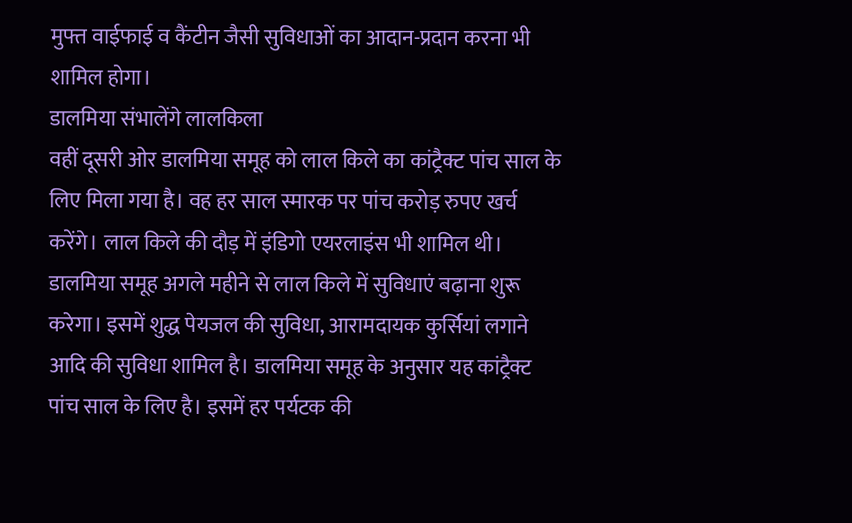मुफ्त वाईफाई व कैंटीन जैसी सुविधाओं का आदान-प्रदान करना भी शामिल होगा।
डालमिया संभालेंगे लालकिला
वहीं दूसरी ओर डालमिया समूह को लाल किले का कांट्रैक्ट पांच साल के लिए मिला गया है। वह हर साल स्मारक पर पांच करोड़ रुपए खर्च करेंगे। लाल किले की दौड़ में इंडिगो एयरलाइंस भी शामिल थी। डालमिया समूह अगले महीने से लाल किले में सुविधाएं बढ़ाना शुरू करेगा। इसमें शुद्ध पेयजल की सुविधा, आरामदायक कुर्सियां लगाने आदि की सुविधा शामिल है। डालमिया समूह के अनुसार यह कांट्रैक्ट पांच साल के लिए है। इसमें हर पर्यटक की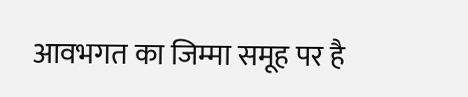आवभगत का जिम्मा समूह पर है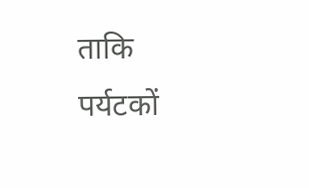ताकि पर्यटकों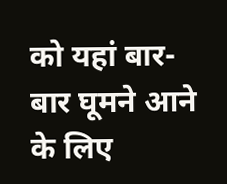को यहां बार-बार घूमने आने के लिए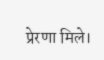प्रेरणा मिले।